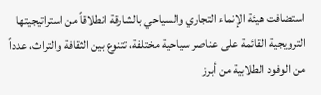استضافت هيئة الإنماء التجاري والسياحي بالشارقة انطلاقاً من استراتيجيتها الترويجية القائمة على عناصر سياحية مختلفة، تتنوع بين الثقافة والتراث، عدداً من الوفود الطلابية من أبرز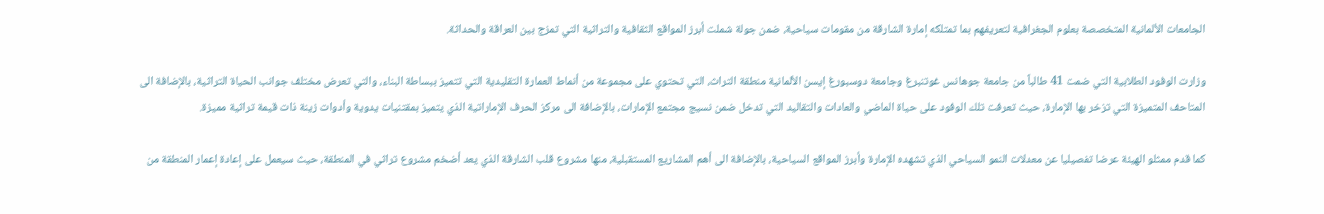الجامعات الألمانية المتخصصة بعلوم الجغرافية لتعريفهم بما تمتلكه إمارة الشارقة من مقومات سياحية، ضمن جولة شملت أبرز المواقع الثقافية والتراثية التي تمزج بين العراقة والحداثة.

وزارت الوفود الطلابية التي ضمت 41 طالباً من جامعة جوهانس غوتنبرغ وجامعة دوسبورغ إيسن الألمانية منطقة التراث، التي تحتوي على مجموعة من أنماط العمارة التقليدية التي تتميز ببساطة البناء، والتي تعرض مختلف جوانب الحياة التراثية، بالإضافة الى المتاحف المتميزة التي تزخر بها الإمارة، حيث تعرفت تلك الوفود على حياة الماضي والعادات والتقاليد التي تدخل ضمن نسيج مجتمع الإمارات، بالإضافة الى مركز الحرف الإماراتية الذي يتميز بمقتنيات يدوية وأدوات زينة ذات قيمة تراثية مميزة.

كما قدم ممثلو الهيئة عرضا تفصيليا عن معدلات النمو السياحي الذي تشهده الإمارة وأبرز المواقع السياحية، بالإضافة الى أهم المشاريع المستقبلية، منها مشروع قلب الشارقة الذي يعد أضخم مشروع تراثي في المنطقة، حيث سيعمل على إعادة إعمار المنطقة من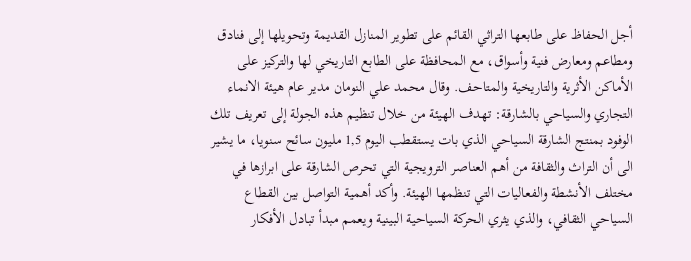أجل الحفاظ على طابعها التراثي القائم على تطوير المنازل القديمة وتحويلها إلى فنادق ومطاعم ومعارض فنية وأسواق، مع المحافظة على الطابع التاريخي لها والتركيز على الأماكن الأثرية والتاريخية والمتاحف. وقال محمد علي النومان مدير عام هيئة الانماء التجاري والسياحي بالشارقة: تهدف الهيئة من خلال تنظيم هذه الجولة إلى تعريف تلك الوفود بمنتج الشارقة السياحي الذي بات يستقطب اليوم 1,5 مليون سائح سنويا، ما يشير الى أن التراث والثقافة من أهم العناصر الترويجية التي تحرص الشارقة على ابرازها في مختلف الأنشطة والفعاليات التي تنظمها الهيئة. وأكد أهمية التواصل بين القطاع السياحي الثقافي، والذي يثري الحركة السياحية البينية ويعمم مبدأ تبادل الأفكار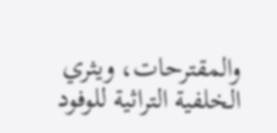والمقترحات، ويثري الخلفية التراثية للوفود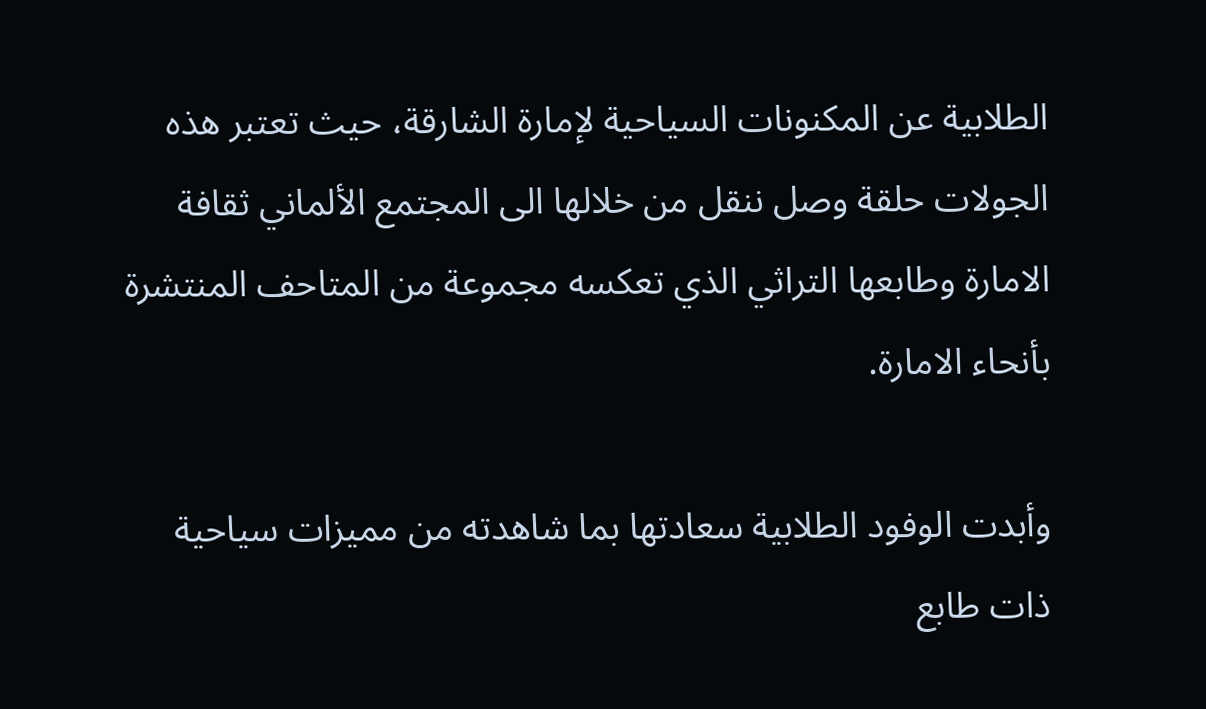الطلابية عن المكنونات السياحية لإمارة الشارقة، حيث تعتبر هذه الجولات حلقة وصل ننقل من خلالها الى المجتمع الألماني ثقافة الامارة وطابعها التراثي الذي تعكسه مجموعة من المتاحف المنتشرة بأنحاء الامارة.

وأبدت الوفود الطلابية سعادتها بما شاهدته من مميزات سياحية ذات طابع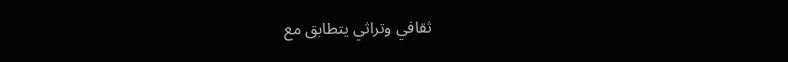ثقافي وتراثي يتطابق مع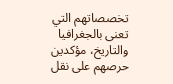تخصصاتهم التي تعنى بالجغرافيا والتاريخ، مؤكدين حرصهم على نقل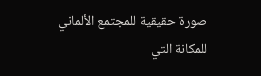صورة حقيقية للمجتمع الألماني للمكانة التي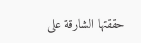حققتها الشارقة على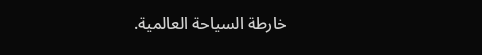خارطة السياحة العالمية.